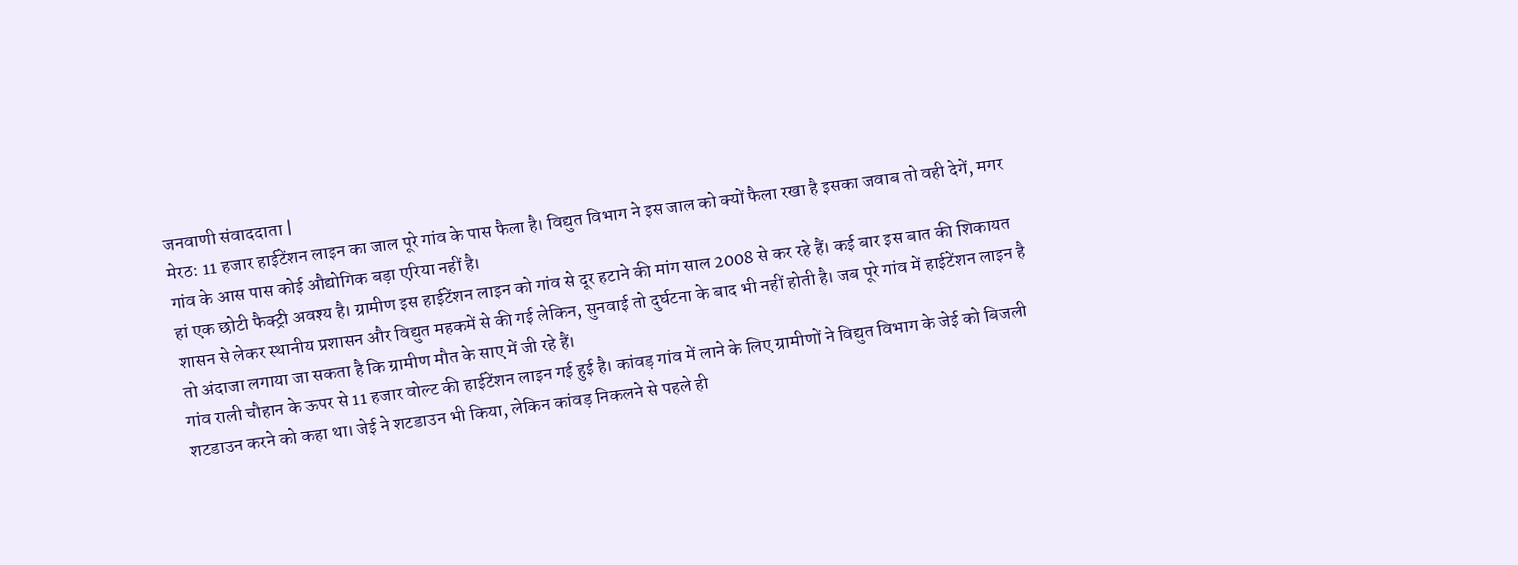जनवाणी संवाददाता |
मेरठ: 11 हजार हाईटेंशन लाइन का जाल पूरे गांव के पास फैला है। विद्युत विभाग ने इस जाल को क्यों फैला रखा है इसका जवाब तो वही देगें, मगर गांव के आस पास कोई औद्योगिक बड़ा एरिया नहीं है।
हां एक छोटी फैक्ट्री अवश्य है। ग्रामीण इस हाईटेंशन लाइन को गांव से दूर हटाने की मांग साल 2008 से कर रहे हैं। कई बार इस बात की शिकायत शासन से लेकर स्थानीय प्रशासन और विद्युत महकमें से की गई लेकिन, सुनवाई तो दुर्घटना के बाद भी नहीं होती है। जब पूरे गांव में हाईटेंशन लाइन है तो अंदाजा लगाया जा सकता है कि ग्रामीण मौत के साए में जी रहे हैं।
गांव राली चौहान के ऊपर से 11 हजार वोल्ट की हाईटेंशन लाइन गई हुई है। कांवड़ गांव में लाने के लिए ग्रामीणों ने विद्युत विभाग के जेई को बिजली शटडाउन करने को कहा था। जेई ने शटडाउन भी किया, लेकिन कांवड़ निकलने से पहले ही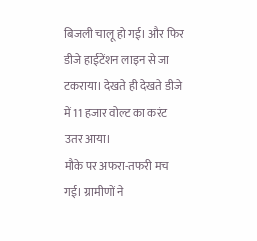बिजली चालू हो गई। और फिर डीजे हाईटेंशन लाइन से जा टकराया। देखते ही देखते डीजे में 11 हजार वोल्ट का करंट उतर आया।
मौके पर अफरा-तफरी मच गई। ग्रामीणों ने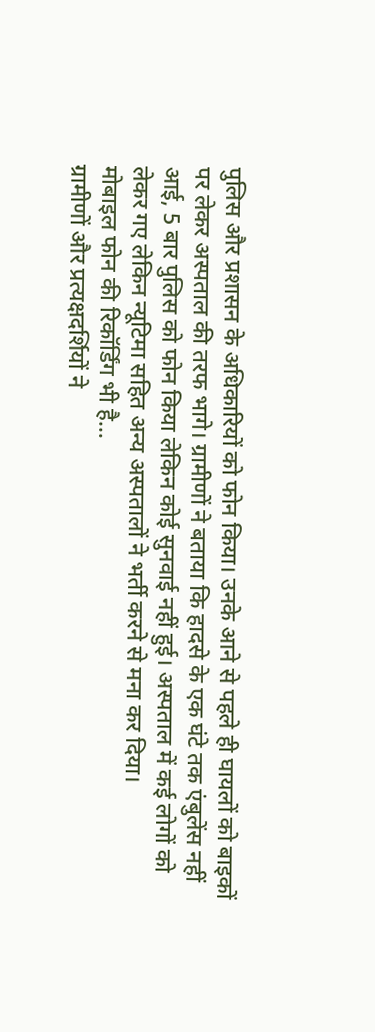पुलिस और प्रशासन के अधिकारियों को फोन किया। उनके आने से पहले ही घायलों को बाइकों पर लेकर अस्पताल की तरफ भागे। ग्रामीणों ने बताया कि हादसे के एक घंटे तक एंबुलेंस नहीं आई, 5 बार पुलिस को फोन किया लेकिन कोई सुनवाई नहीं हुई। अस्पताल में कई लोगों को लेकर गए लेकिन न्यूटिमा सहित अन्य अस्पतालों ने भर्ती करने से मना कर दिया।
मोबाइल फोन की रिकॉर्डिंग भी है…
ग्रामीणों और प्रत्यक्षदर्शियों ने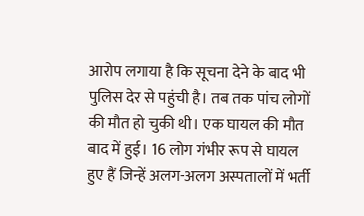आरोप लगाया है कि सूचना देने के बाद भी पुलिस देर से पहुंची है। तब तक पांच लोगों की मौत हो चुकी थी। एक घायल की मौत बाद में हुई। 16 लोग गंभीर रूप से घायल हुए हैं जिन्हें अलग-अलग अस्पतालों में भर्ती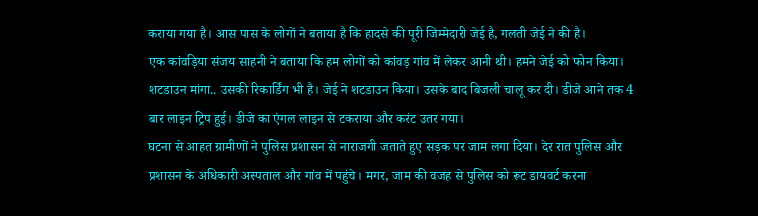कराया गया है। आस पास के लोगों ने बताया है कि हादसे की पूरी जिम्मेदारी जेई है, गलती जेई ने की है।
एक कांवड़िया संजय साहनी ने बताया कि हम लोगों को कांवड़ गांव में लेकर आनी थी। हमने जेई को फोन किया। शटडाउन मांगा.. उसकी रिकार्डिंग भी है। जेई ने शटडाउन किया। उसके बाद बिजली चालू कर दी। डीजे आने तक 4 बार लाइन ट्रिप हुई। डीजे का एंगल लाइन से टकराया और करंट उतर गया।
घटना से आहत ग्रामीणों ने पुलिस प्रशासन से नाराजगी जताते हुए सड़क पर जाम लगा दिया। देर रात पुलिस और प्रशासन के अधिकारी अस्पताल और गांव में पहुंचे। मगर, जाम की वजह से पुलिस को रूट डायवर्ट करना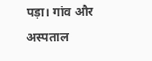पड़ा। गांव और अस्पताल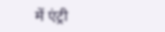में एंट्री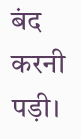बंद करनी पड़ी।